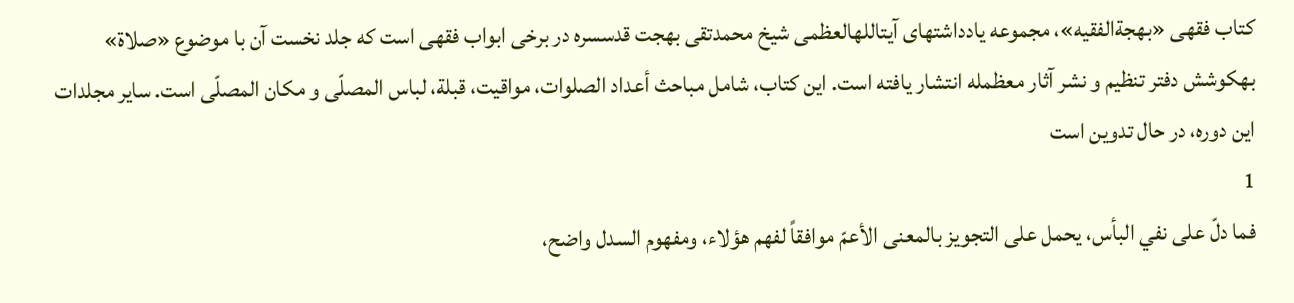کتاب فقهی «بهجةالفقیه»، مجموعه یادداشتهای آیتاللهالعظمی شیخ محمدتقی بهجت قدسسره در برخی ابواب فقهی است که جلد نخست آن با موضوع «صلاة» بهکوشش دفتر تنظیم و نشر آثار معظمله انتشار یافته است. این کتاب، شامل مباحث أعداد الصلوات، مواقیت، قبلة، لباس المصلّی و مکان المصلّی است. سایر مجلدات این دوره، در حال تدوین است
1
فما دلّ على نفي البأس، يحمل على التجويز بالمعنى الأعمّ موافقاً لفهم هؤلاء، ومفهوم السدل واضح،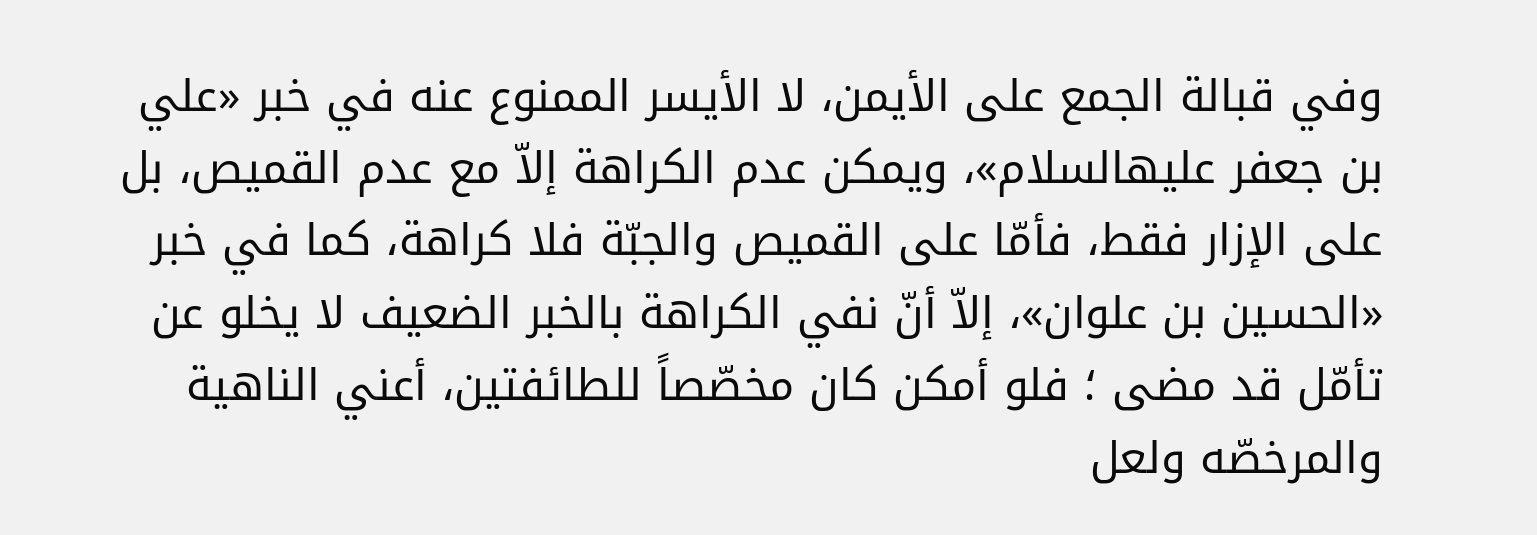وفي قبالة الجمع على الأيمن، لا الأيسر الممنوع عنه في خبر «علي بن جعفر عليهالسلام»، ويمكن عدم الكراهة إلاّ مع عدم القميص، بل على الإزار فقط، فأمّا على القميص والجبّة فلا كراهة، كما في خبر «الحسين بن علوان»، إلاّ أنّ نفي الكراهة بالخبر الضعيف لا يخلو عن تأمّل قد مضى ؛ فلو أمكن كان مخصّصاً للطائفتين، أعني الناهية والمرخصّه ولعل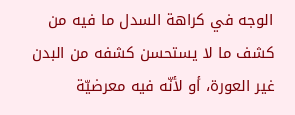الوجه في كراهة السدل ما فيه من كشف ما لا يستحسن كشفه من البدن غير العورة، أو لأنّه فيه معرضيّة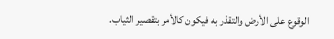الوقوع على الأرض والتقذر به فيكون كالأمر بتقصير الثياب.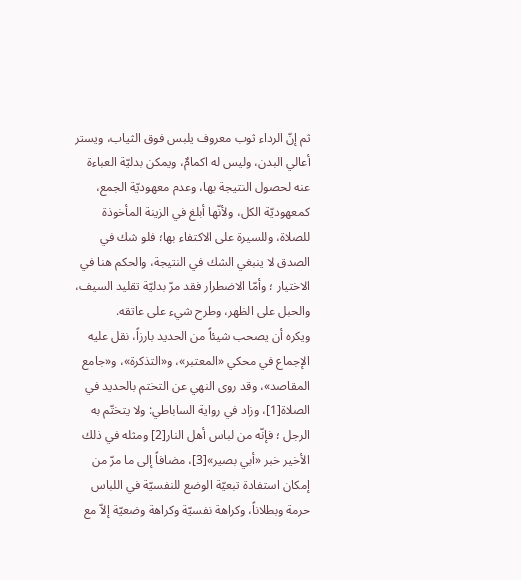ثم إنّ الرداء ثوب معروف يلبس فوق الثياب، ويستر أعالي البدن، وليس له اكمامٌ، ويمكن بدليّة العباءة عنه لحصول النتيجة بها، وعدم معهوديّة الجمع، كمعهوديّة الكل، ولأنّها أبلغ في الزينة المأخوذة للصلاة، وللسيرة على الاكتفاء بها؛ فلو شك في الصدق لا ينبغي الشك في النتيجة، والحكم هنا في الاختيار ؛ وأمّا الاضطرار فقد مرّ بدليّة تقليد السيف، والحبل على الظهر، وطرح شيء على عاتقه.
ويكره أن يصحب شيئاً من الحديد بارزاً، نقل عليه الإجماع في محكي «المعتبر»، و«التذكرة»، و«جامع المقاصد»، وقد روى النهي عن التختم بالحديد في الصلاة[1]، وزاد في رواية الساباطي: ولا يتختّم به الرجل ؛ فإنّه من لباس أهل النار[2] ومثله في ذلك الأخير خبر «أبي بصير»[3]، مضافاً إلى ما مرّ من إمكان استفادة تبعيّة الوضع للنفسيّة في اللباس حرمة وبطلاناً، وكراهة نفسيّة وكراهة وضعيّة إلاّ مع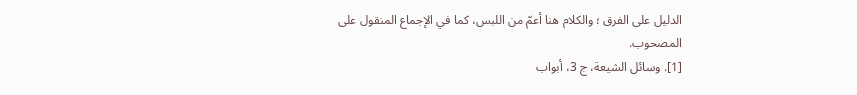الدليل على الفرق ؛ والكلام هنا أعمّ من اللبس، كما في الإجماع المنقول على المصحوب.
[1]. وسائل الشيعة، ج 3، أبواب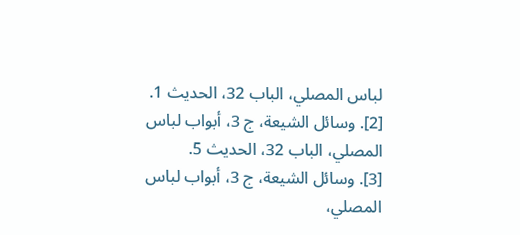لباس المصلي، الباب 32، الحديث 1.
[2]. وسائل الشيعة، ج 3، أبواب لباس المصلي، الباب 32، الحديث 5.
[3]. وسائل الشيعة، ج 3، أبواب لباس المصلي،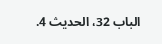الباب 32، الحديث 4.